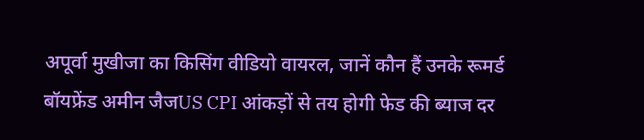अपूर्वा मुखीजा का किसिंग वीडियो वायरल, जानें कौन हैं उनके रूमर्ड बॉयफ्रेंड अमीन जैजUS CPI आंकड़ों से तय होगी फेड की ब्याज दर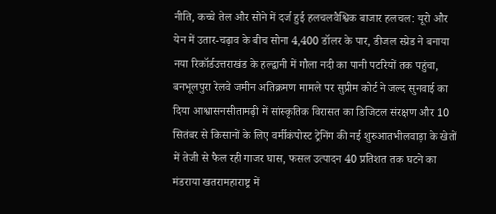नीति, कच्चे तेल और सोने में दर्ज हुई हलचलवैश्विक बाजार हलचल: यूरो और येन में उतार-चढ़ाव के बीच सोना 4,400 डॉलर के पार, डीजल स्प्रेड ने बनाया नया रिकॉर्डउत्तराखंड के हल्द्वानी में गौला नदी का पानी पटरियों तक पहुंचा, बनभूलपुरा रेलवे जमीन अतिक्रमण मामले पर सुप्रीम कोर्ट ने जल्द सुनवाई का दिया आश्वासनसीतामढ़ी में सांस्कृतिक विरासत का डिजिटल संरक्षण और 10 सितंबर से किसानों के लिए वर्मीकंपोस्ट ट्रेनिंग की नई शुरुआतभीलवाड़ा के खेतों में तेजी से फैल रही गाजर घास, फसल उत्पादन 40 प्रतिशत तक घटने का मंडराया खतरामहाराष्ट्र में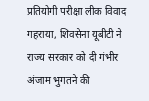प्रतियोगी परीक्षा लीक विवाद गहराया, शिवसेना यूबीटी ने राज्य सरकार को दी गंभीर अंजाम भुगतने की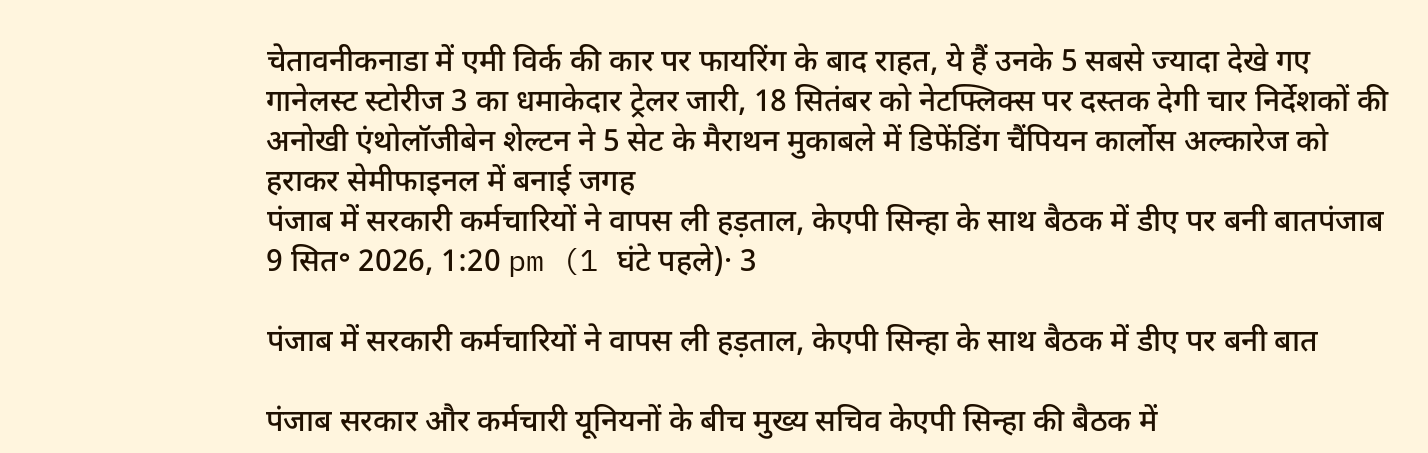चेतावनीकनाडा में एमी विर्क की कार पर फायरिंग के बाद राहत, ये हैं उनके 5 सबसे ज्यादा देखे गए गानेलस्ट स्टोरीज 3 का धमाकेदार ट्रेलर जारी, 18 सितंबर को नेटफ्लिक्स पर दस्तक देगी चार निर्देशकों की अनोखी एंथोलॉजीबेन शेल्टन ने 5 सेट के मैराथन मुकाबले में डिफेंडिंग चैंपियन कार्लोस अल्कारेज को हराकर सेमीफाइनल में बनाई जगह
पंजाब में सरकारी कर्मचारियों ने वापस ली हड़ताल, केएपी सिन्हा के साथ बैठक में डीए पर बनी बातपंजाब
9 सित॰ 2026, 1:20 pm (1 घंटे पहले)· 3

पंजाब में सरकारी कर्मचारियों ने वापस ली हड़ताल, केएपी सिन्हा के साथ बैठक में डीए पर बनी बात

पंजाब सरकार और कर्मचारी यूनियनों के बीच मुख्य सचिव केएपी सिन्हा की बैठक में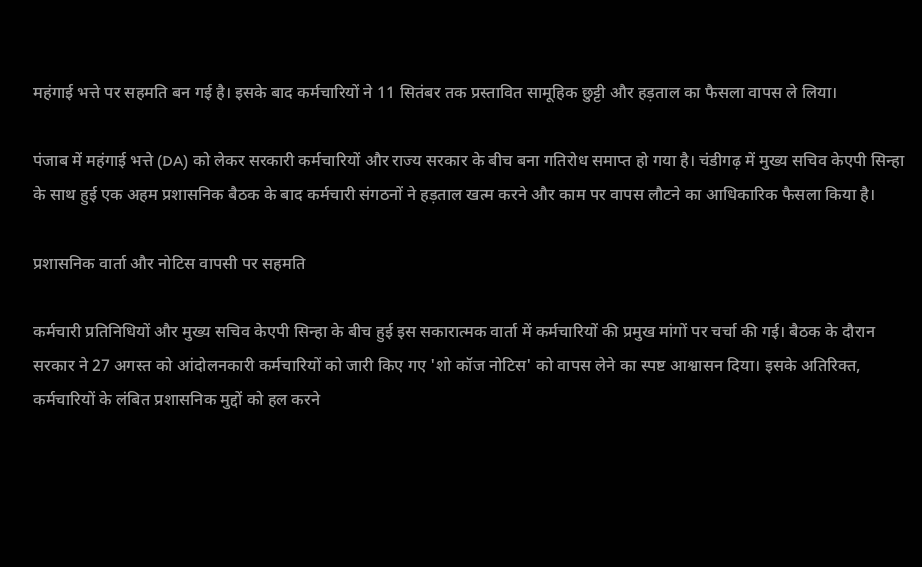महंगाई भत्ते पर सहमति बन गई है। इसके बाद कर्मचारियों ने 11 सितंबर तक प्रस्तावित सामूहिक छुट्टी और हड़ताल का फैसला वापस ले लिया।

पंजाब में महंगाई भत्ते (DA) को लेकर सरकारी कर्मचारियों और राज्य सरकार के बीच बना गतिरोध समाप्त हो गया है। चंडीगढ़ में मुख्य सचिव केएपी सिन्हा के साथ हुई एक अहम प्रशासनिक बैठक के बाद कर्मचारी संगठनों ने हड़ताल खत्म करने और काम पर वापस लौटने का आधिकारिक फैसला किया है।

प्रशासनिक वार्ता और नोटिस वापसी पर सहमति

कर्मचारी प्रतिनिधियों और मुख्य सचिव केएपी सिन्हा के बीच हुई इस सकारात्मक वार्ता में कर्मचारियों की प्रमुख मांगों पर चर्चा की गई। बैठक के दौरान सरकार ने 27 अगस्त को आंदोलनकारी कर्मचारियों को जारी किए गए 'शो कॉज नोटिस' को वापस लेने का स्पष्ट आश्वासन दिया। इसके अतिरिक्त, कर्मचारियों के लंबित प्रशासनिक मुद्दों को हल करने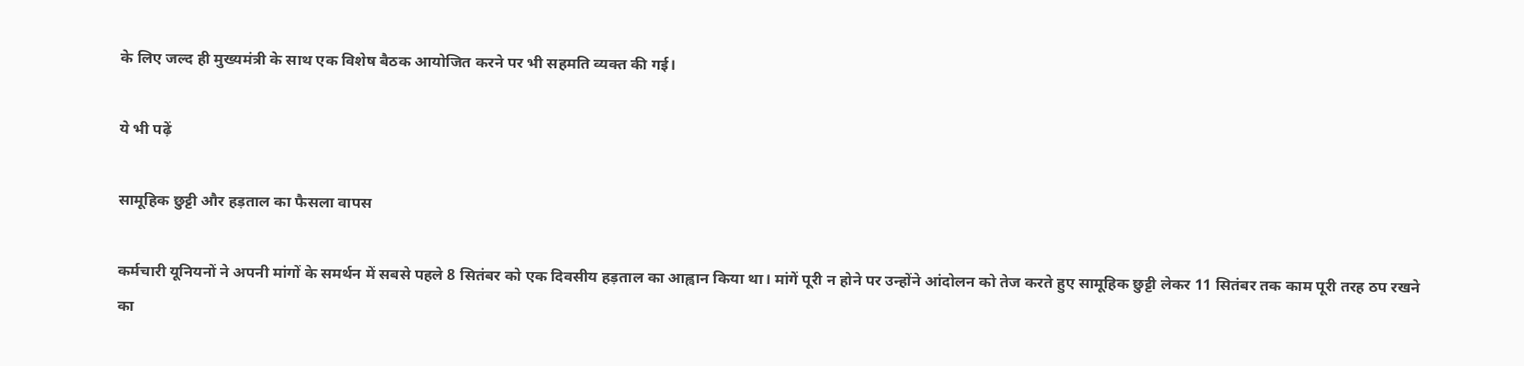के लिए जल्द ही मुख्यमंत्री के साथ एक विशेष बैठक आयोजित करने पर भी सहमति व्यक्त की गई।

ये भी पढ़ें

सामूहिक छुट्टी और हड़ताल का फैसला वापस

कर्मचारी यूनियनों ने अपनी मांगों के समर्थन में सबसे पहले 8 सितंबर को एक दिवसीय हड़ताल का आह्वान किया था। मांगें पूरी न होने पर उन्होंने आंदोलन को तेज करते हुए सामूहिक छुट्टी लेकर 11 सितंबर तक काम पूरी तरह ठप रखने का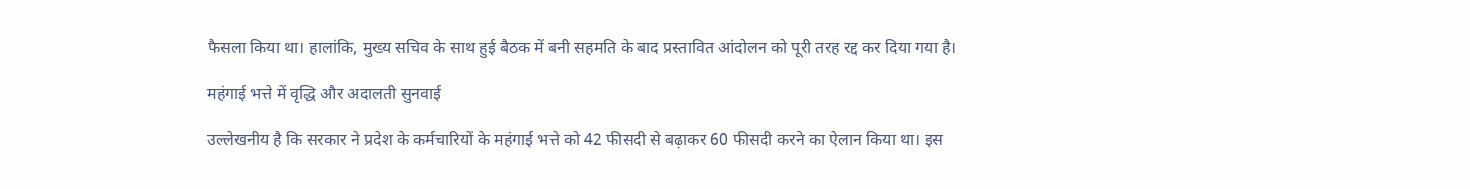फैसला किया था। हालांकि, मुख्य सचिव के साथ हुई बैठक में बनी सहमति के बाद प्रस्तावित आंदोलन को पूरी तरह रद्द कर दिया गया है।

महंगाई भत्ते में वृद्धि और अदालती सुनवाई

उल्लेखनीय है कि सरकार ने प्रदेश के कर्मचारियों के महंगाई भत्ते को 42 फीसदी से बढ़ाकर 60 फीसदी करने का ऐलान किया था। इस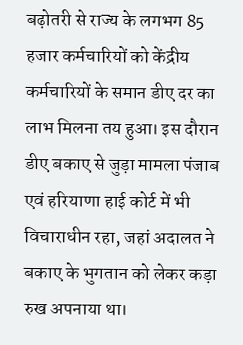बढ़ोतरी से राज्य के लगभग 85 हजार कर्मचारियों को केंद्रीय कर्मचारियों के समान डीए दर का लाभ मिलना तय हुआ। इस दौरान डीए बकाए से जुड़ा मामला पंजाब एवं हरियाणा हाई कोर्ट में भी विचाराधीन रहा, जहां अदालत ने बकाए के भुगतान को लेकर कड़ा रुख अपनाया था।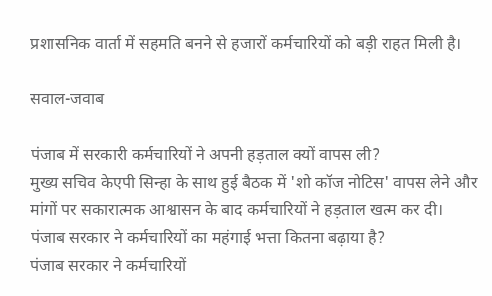प्रशासनिक वार्ता में सहमति बनने से हजारों कर्मचारियों को बड़ी राहत मिली है।

सवाल-जवाब

पंजाब में सरकारी कर्मचारियों ने अपनी हड़ताल क्यों वापस ली?
मुख्य सचिव केएपी सिन्हा के साथ हुई बैठक में 'शो कॉज नोटिस' वापस लेने और मांगों पर सकारात्मक आश्वासन के बाद कर्मचारियों ने हड़ताल खत्म कर दी।
पंजाब सरकार ने कर्मचारियों का महंगाई भत्ता कितना बढ़ाया है?
पंजाब सरकार ने कर्मचारियों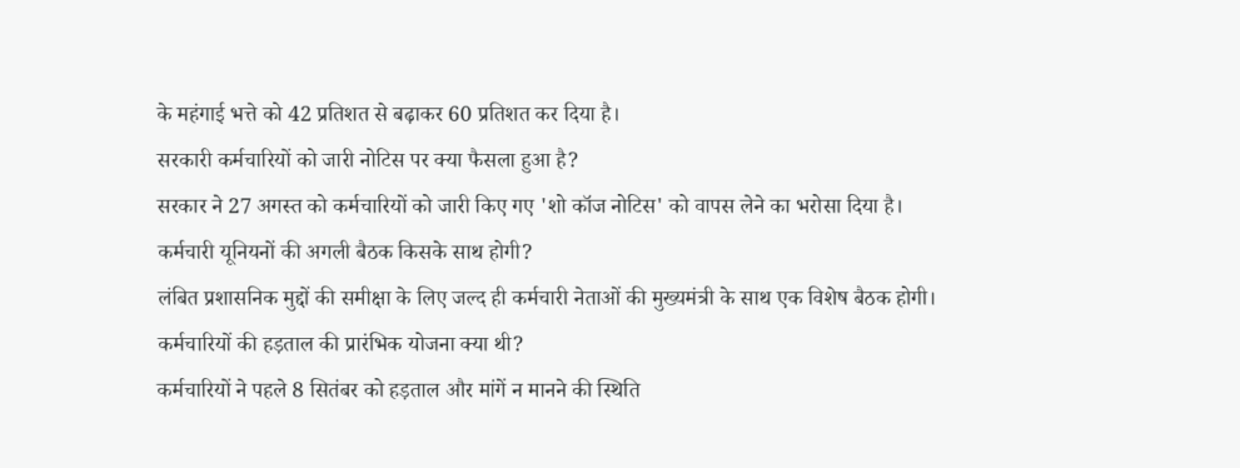के महंगाई भत्ते को 42 प्रतिशत से बढ़ाकर 60 प्रतिशत कर दिया है।
सरकारी कर्मचारियों को जारी नोटिस पर क्या फैसला हुआ है?
सरकार ने 27 अगस्त को कर्मचारियों को जारी किए गए 'शो कॉज नोटिस' को वापस लेने का भरोसा दिया है।
कर्मचारी यूनियनों की अगली बैठक किसके साथ होगी?
लंबित प्रशासनिक मुद्दों की समीक्षा के लिए जल्द ही कर्मचारी नेताओं की मुख्यमंत्री के साथ एक विशेष बैठक होगी।
कर्मचारियों की हड़ताल की प्रारंभिक योजना क्या थी?
कर्मचारियों ने पहले 8 सितंबर को हड़ताल और मांगें न मानने की स्थिति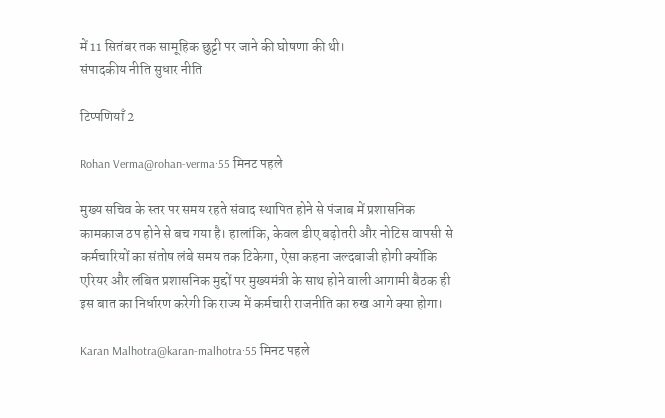में 11 सितंबर तक सामूहिक छुट्टी पर जाने की घोषणा की थी।
संपादकीय नीति सुधार नीति

टिप्पणियाँ 2

Rohan Verma@rohan-verma·55 मिनट पहले

मुख्य सचिव के स्तर पर समय रहते संवाद स्थापित होने से पंजाब में प्रशासनिक कामकाज ठप होने से बच गया है। हालांकि, केवल डीए बढ़ोतरी और नोटिस वापसी से कर्मचारियों का संतोष लंबे समय तक टिकेगा, ऐसा कहना जल्दबाजी होगी क्योंकि एरियर और लंबित प्रशासनिक मुद्दों पर मुख्यमंत्री के साथ होने वाली आगामी बैठक ही इस बात का निर्धारण करेगी कि राज्य में कर्मचारी राजनीति का रुख आगे क्या होगा।

Karan Malhotra@karan-malhotra·55 मिनट पहले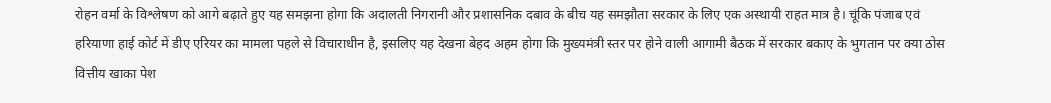रोहन वर्मा के विश्लेषण को आगे बढ़ाते हुए यह समझना होगा कि अदालती निगरानी और प्रशासनिक दबाव के बीच यह समझौता सरकार के लिए एक अस्थायी राहत मात्र है। चूंकि पंजाब एवं हरियाणा हाई कोर्ट में डीए एरियर का मामला पहले से विचाराधीन है, इसलिए यह देखना बेहद अहम होगा कि मुख्यमंत्री स्तर पर होने वाली आगामी बैठक में सरकार बकाए के भुगतान पर क्या ठोस वित्तीय खाका पेश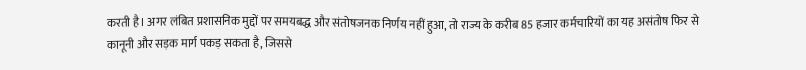करती है। अगर लंबित प्रशासनिक मुद्दों पर समयबद्ध और संतोषजनक निर्णय नहीं हुआ, तो राज्य के करीब 85 हजार कर्मचारियों का यह असंतोष फिर से कानूनी और सड़क मार्ग पकड़ सकता है, जिससे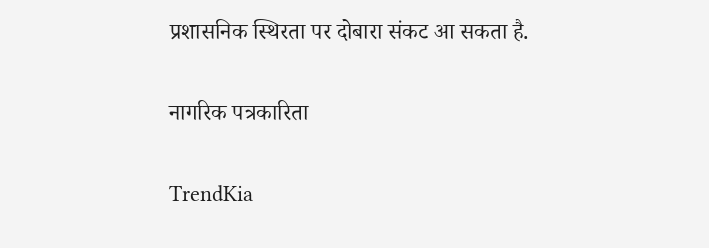प्रशासनिक स्थिरता पर दोबारा संकट आ सकता है.

नागरिक पत्रकारिता

TrendKia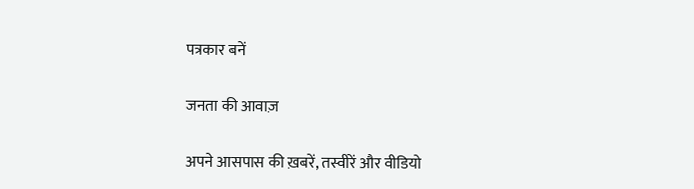पत्रकार बनें

जनता की आवाज़

अपने आसपास की ख़बरें, तस्वीरें और वीडियो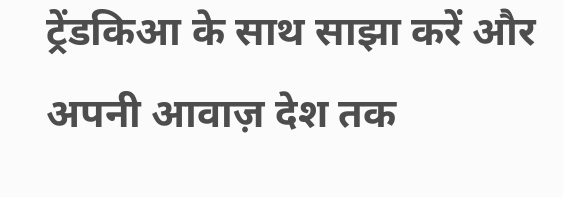ट्रेंडकिआ के साथ साझा करें और अपनी आवाज़ देश तक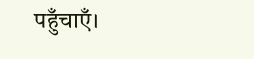पहुँचाएँ।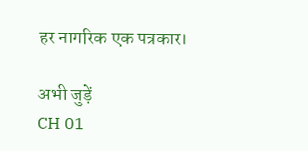हर नागरिक एक पत्रकार।

अभी जुड़ें
CH 01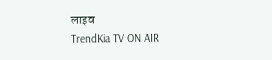लाइव
TrendKia TV ON AIR